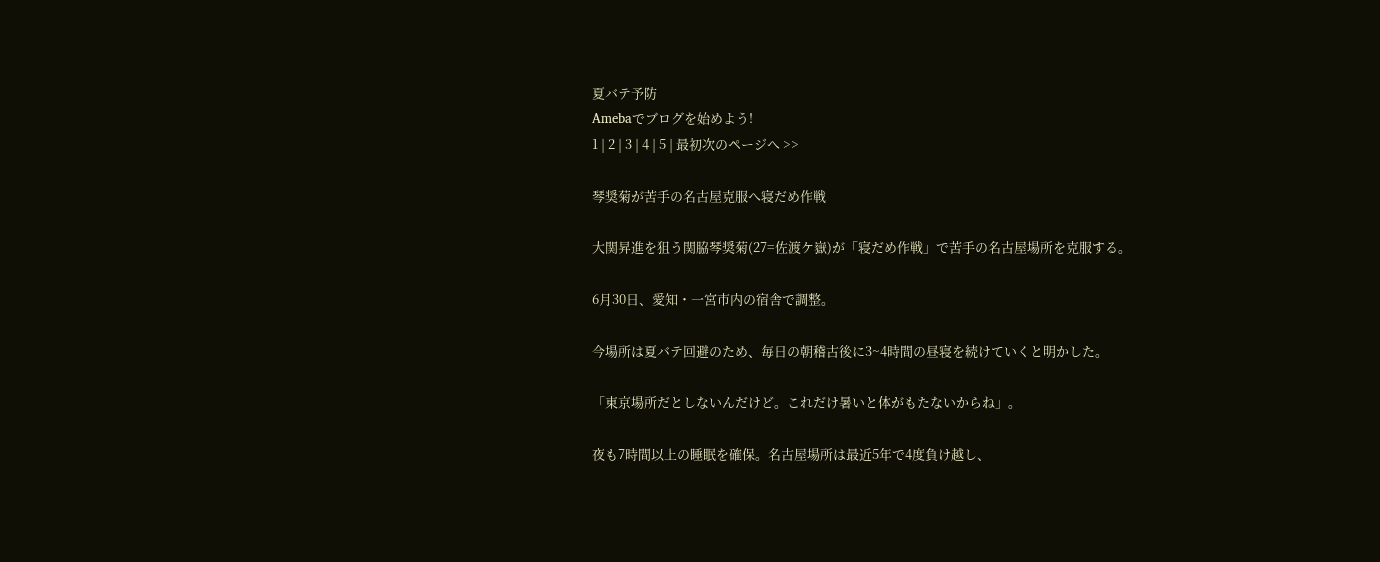夏バテ予防
Amebaでブログを始めよう!
1 | 2 | 3 | 4 | 5 | 最初次のページへ >>

琴奨菊が苦手の名古屋克服へ寝だめ作戦

大関昇進を狙う関脇琴奨菊(27=佐渡ケ嶽)が「寝だめ作戦」で苦手の名古屋場所を克服する。

6月30日、愛知・一宮市内の宿舎で調整。

今場所は夏バテ回避のため、毎日の朝稽古後に3~4時間の昼寝を続けていくと明かした。

「東京場所だとしないんだけど。これだけ暑いと体がもたないからね」。

夜も7時間以上の睡眠を確保。名古屋場所は最近5年で4度負け越し、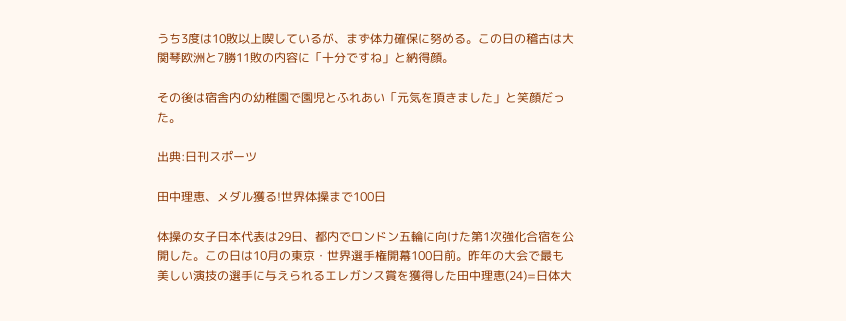うち3度は10敗以上喫しているが、まず体力確保に努める。この日の稽古は大関琴欧洲と7勝11敗の内容に「十分ですね」と納得顔。

その後は宿舎内の幼稚園で園児とふれあい「元気を頂きました」と笑顔だった。

出典:日刊スポーツ

田中理恵、メダル獲る!世界体操まで100日

体操の女子日本代表は29日、都内でロンドン五輪に向けた第1次強化合宿を公開した。この日は10月の東京・世界選手権開幕100日前。昨年の大会で最も美しい演技の選手に与えられるエレガンス賞を獲得した田中理恵(24)=日体大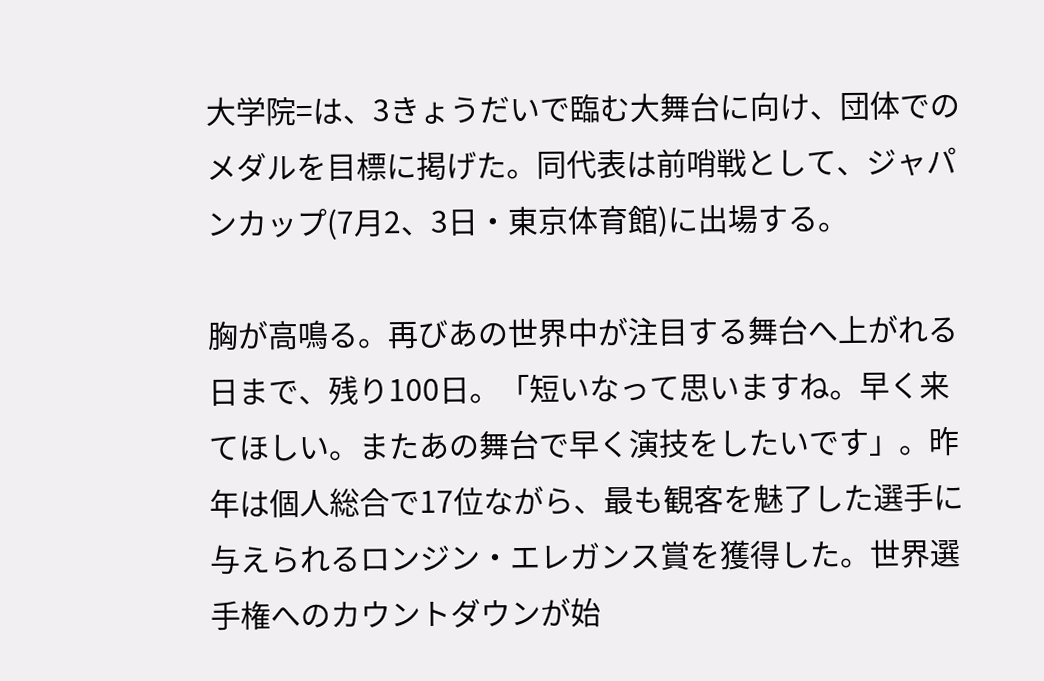大学院=は、3きょうだいで臨む大舞台に向け、団体でのメダルを目標に掲げた。同代表は前哨戦として、ジャパンカップ(7月2、3日・東京体育館)に出場する。

胸が高鳴る。再びあの世界中が注目する舞台へ上がれる日まで、残り100日。「短いなって思いますね。早く来てほしい。またあの舞台で早く演技をしたいです」。昨年は個人総合で17位ながら、最も観客を魅了した選手に与えられるロンジン・エレガンス賞を獲得した。世界選手権へのカウントダウンが始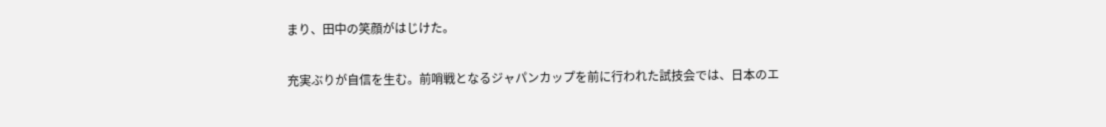まり、田中の笑顔がはじけた。

充実ぶりが自信を生む。前哨戦となるジャパンカップを前に行われた試技会では、日本のエ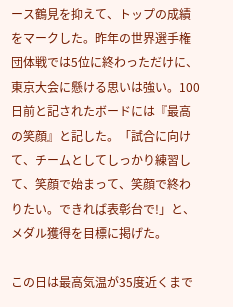ース鶴見を抑えて、トップの成績をマークした。昨年の世界選手権団体戦では5位に終わっただけに、東京大会に懸ける思いは強い。100日前と記されたボードには『最高の笑顔』と記した。「試合に向けて、チームとしてしっかり練習して、笑顔で始まって、笑顔で終わりたい。できれば表彰台で!」と、メダル獲得を目標に掲げた。

この日は最高気温が35度近くまで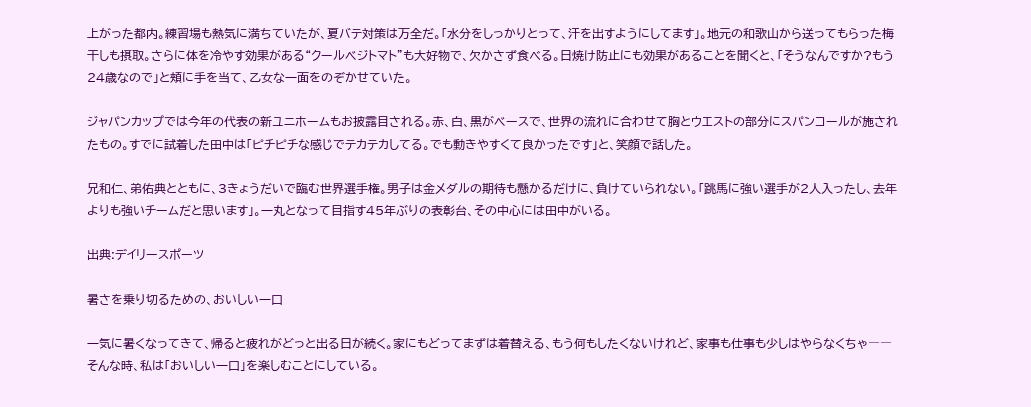上がった都内。練習場も熱気に満ちていたが、夏バテ対策は万全だ。「水分をしっかりとって、汗を出すようにしてます」。地元の和歌山から送ってもらった梅干しも摂取。さらに体を冷やす効果がある“クールベジトマト”も大好物で、欠かさず食べる。日焼け防止にも効果があることを聞くと、「そうなんですか?もう24歳なので」と頬に手を当て、乙女な一面をのぞかせていた。

ジャパンカップでは今年の代表の新ユニホームもお披露目される。赤、白、黒がベースで、世界の流れに合わせて胸とウエストの部分にスパンコールが施されたもの。すでに試着した田中は「ピチピチな感じでテカテカしてる。でも動きやすくて良かったです」と、笑顔で話した。

兄和仁、弟佑典とともに、3きょうだいで臨む世界選手権。男子は金メダルの期待も懸かるだけに、負けていられない。「跳馬に強い選手が2人入ったし、去年よりも強いチームだと思います」。一丸となって目指す45年ぶりの表彰台、その中心には田中がいる。

出典:デイリースポーツ

暑さを乗り切るための、おいしい一口

一気に暑くなってきて、帰ると疲れがどっと出る日が続く。家にもどってまずは着替える、もう何もしたくないけれど、家事も仕事も少しはやらなくちゃ――そんな時、私は「おいしい一口」を楽しむことにしている。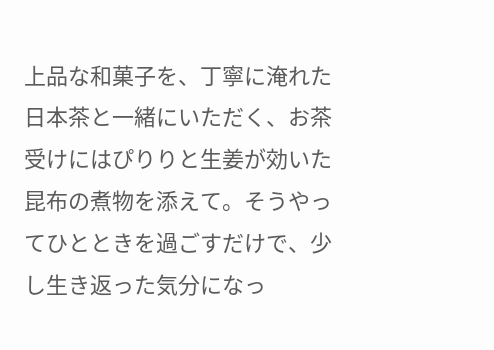上品な和菓子を、丁寧に淹れた日本茶と一緒にいただく、お茶受けにはぴりりと生姜が効いた昆布の煮物を添えて。そうやってひとときを過ごすだけで、少し生き返った気分になっ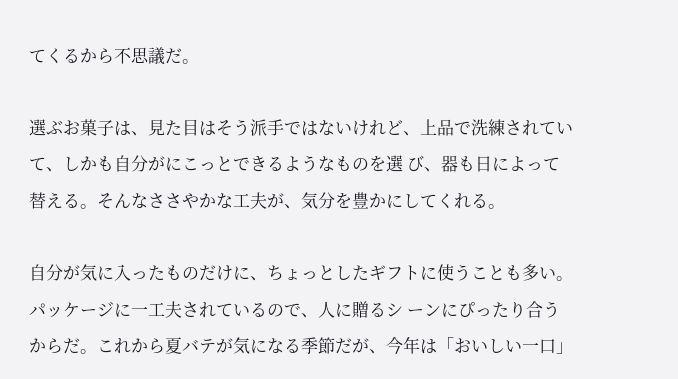てくるから不思議だ。

選ぶお菓子は、見た目はそう派手ではないけれど、上品で洗練されていて、しかも自分がにこっとできるようなものを選 び、器も日によって替える。そんなささやかな工夫が、気分を豊かにしてくれる。

自分が気に入ったものだけに、ちょっとしたギフトに使うことも多い。パッケージに一工夫されているので、人に贈るシ ーンにぴったり合うからだ。これから夏バテが気になる季節だが、今年は「おいしい一口」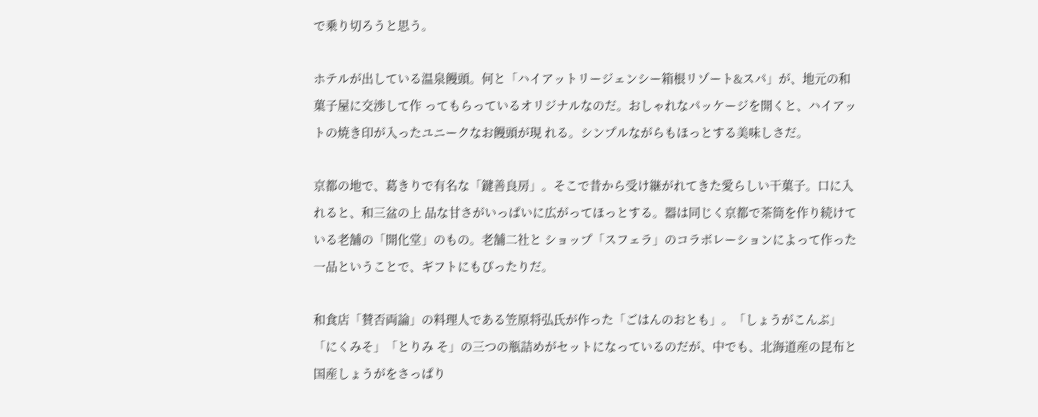で乗り切ろうと思う。

ホテルが出している温泉饅頭。何と「ハイアットリージェンシー箱根リゾート&スパ」が、地元の和菓子屋に交渉して作 ってもらっているオリジナルなのだ。おしゃれなパッケージを開くと、ハイアットの焼き印が入ったユニークなお饅頭が現 れる。シンプルながらもほっとする美味しさだ。

京都の地で、葛きりで有名な「鍵善良房」。そこで昔から受け継がれてきた愛らしい干菓子。口に入れると、和三盆の上 品な甘さがいっぱいに広がってほっとする。器は同じく京都で茶筒を作り続けている老舗の「開化堂」のもの。老舗二社と ショップ「スフェラ」のコラボレーションによって作った一品ということで、ギフトにもぴったりだ。

和食店「賛否両論」の料理人である笠原将弘氏が作った「ごはんのおとも」。「しょうがこんぶ」「にくみそ」「とりみ そ」の三つの瓶詰めがセットになっているのだが、中でも、北海道産の昆布と国産しょうがをさっぱり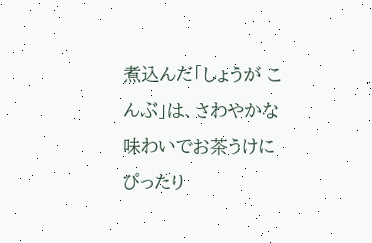煮込んだ「しょうが こんぶ」は、さわやかな味わいでお茶うけにぴったり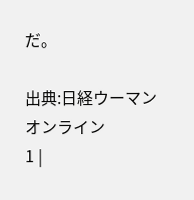だ。

出典:日経ウーマンオンライン
1 |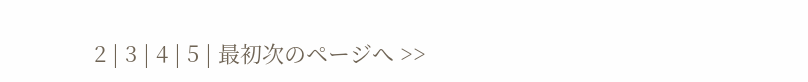2 | 3 | 4 | 5 | 最初次のページへ >>